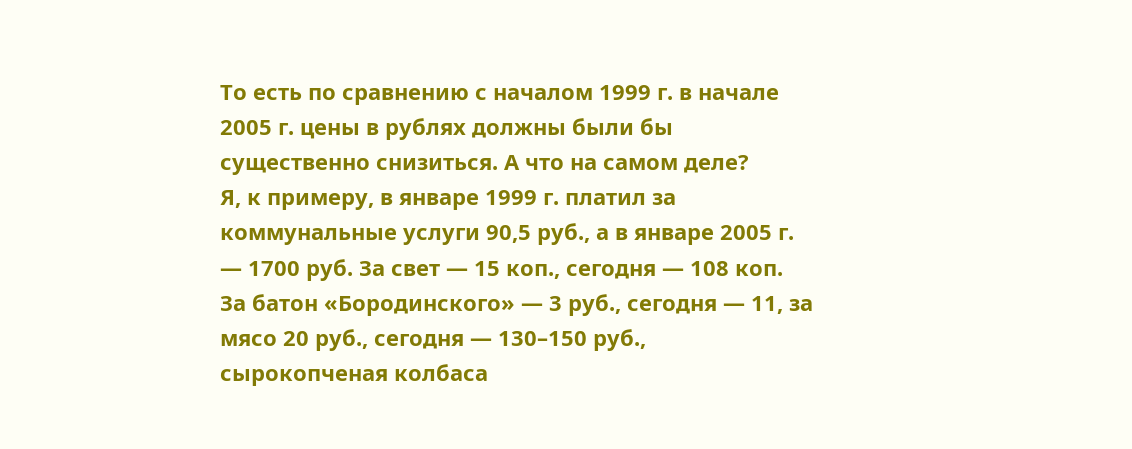То есть по сравнению с началом 1999 г. в начале 2005 г. цены в рублях должны были бы существенно снизиться. А что на самом деле?
Я, к примеру, в январе 1999 г. платил за коммунальные услуги 90,5 руб., а в январе 2005 г. — 1700 руб. За свет — 15 коп., сегодня — 108 коп. За батон «Бородинского» — 3 руб., сегодня — 11, за мясо 20 руб., сегодня — 130–150 руб., сырокопченая колбаса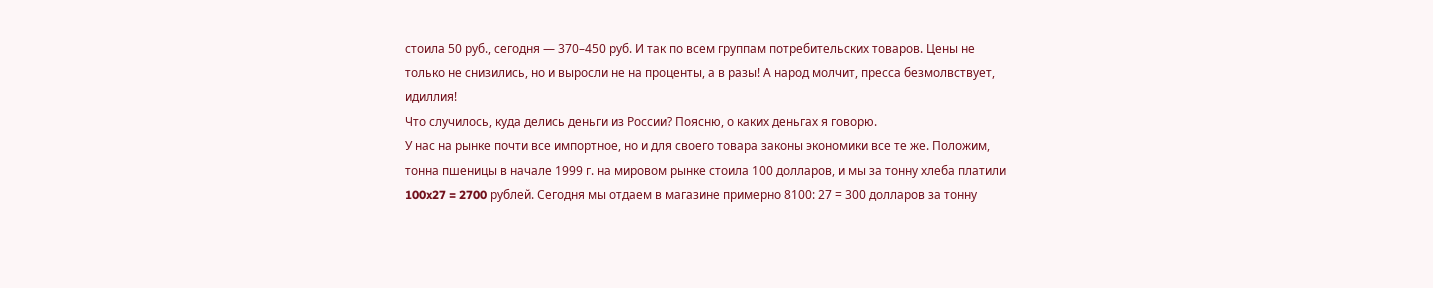стоила 50 руб., сегодня — 370–450 руб. И так по всем группам потребительских товаров. Цены не только не снизились, но и выросли не на проценты, а в разы! А народ молчит, пресса безмолвствует, идиллия!
Что случилось, куда делись деньги из России? Поясню, о каких деньгах я говорю.
У нас на рынке почти все импортное, но и для своего товара законы экономики все те же. Положим, тонна пшеницы в начале 1999 г. на мировом рынке стоила 100 долларов, и мы за тонну хлеба платили 100x27 = 2700 рублей. Сегодня мы отдаем в магазине примерно 8100: 27 = 300 долларов за тонну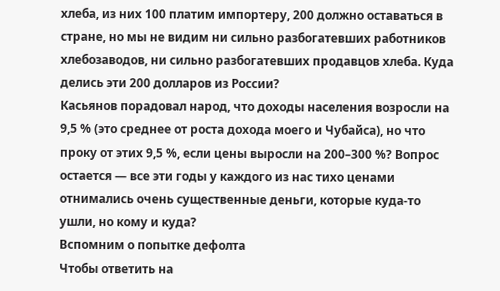хлеба, из них 100 платим импортеру, 200 должно оставаться в стране, но мы не видим ни сильно разбогатевших работников хлебозаводов, ни сильно разбогатевших продавцов хлеба. Куда делись эти 200 долларов из России?
Касьянов порадовал народ, что доходы населения возросли на 9,5 % (это среднее от роста дохода моего и Чубайса), но что проку от этих 9,5 %, если цены выросли на 200–300 %? Вопрос остается — все эти годы у каждого из нас тихо ценами отнимались очень существенные деньги, которые куда-то ушли, но кому и куда?
Вспомним о попытке дефолта
Чтобы ответить на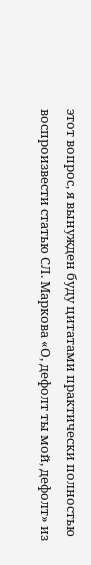этот вопрос, я вынужден буду цитатами практически полностью воспроизвести статью СЛ. Маркова «О, дефолт ты мой, дефолт» из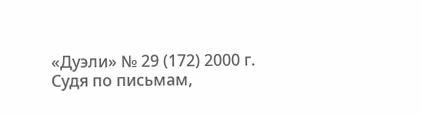«Дуэли» № 29 (172) 2000 г. Судя по письмам,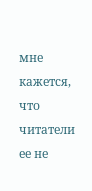мне кажется, что читатели ее не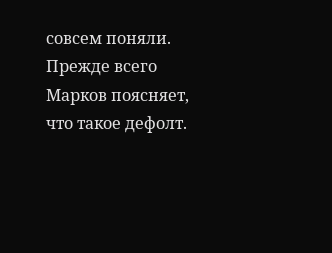совсем поняли.
Прежде всего Марков поясняет, что такое дефолт.